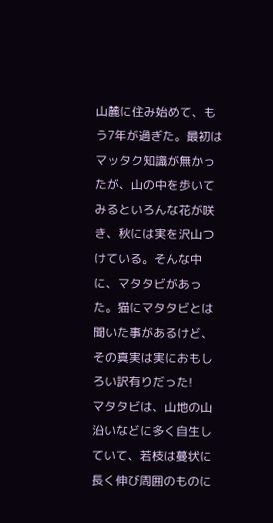山麓に住み始めて、もう7年が過ぎた。最初はマッタク知識が無かったが、山の中を歩いてみるといろんな花が咲き、秋には実を沢山つけている。そんな中に、マタタビがあった。猫にマタタビとは聞いた事があるけど、その真実は実におもしろい訳有りだった!
マタタビは、山地の山沿いなどに多く自生していて、若枝は蔓状に長く伸び周囲のものに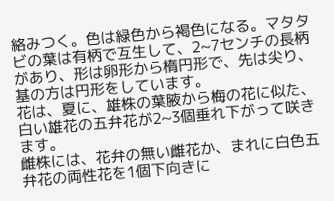絡みつく。色は緑色から褐色になる。マタタビの葉は有柄で互生して、2~7センチの長柄があり、形は卵形から楕円形で、先は尖り、基の方は円形をしています。
花は、夏に、雄株の葉腋から梅の花に似た、白い雄花の五弁花が2~3個垂れ下がって咲きます。
雌株には、花弁の無い雌花か、まれに白色五弁花の両性花を1個下向きに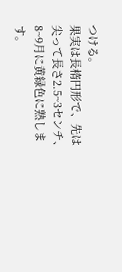つける。
果実は長楕円形で、先は尖って長さ2.5~3センチ、8~9月に黄緑色に熟します。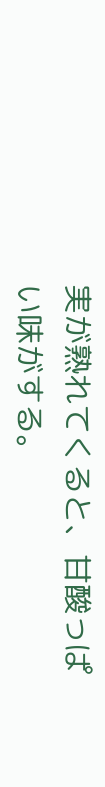実が熟れてくると、甘酸っぱい味がする。